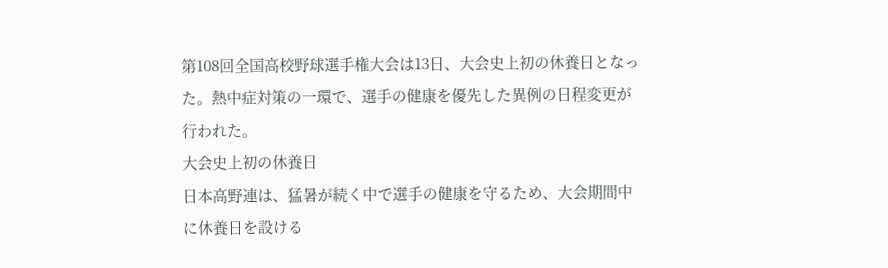第108回全国高校野球選手権大会は13日、大会史上初の休養日となった。熱中症対策の一環で、選手の健康を優先した異例の日程変更が行われた。
大会史上初の休養日
日本高野連は、猛暑が続く中で選手の健康を守るため、大会期間中に休養日を設ける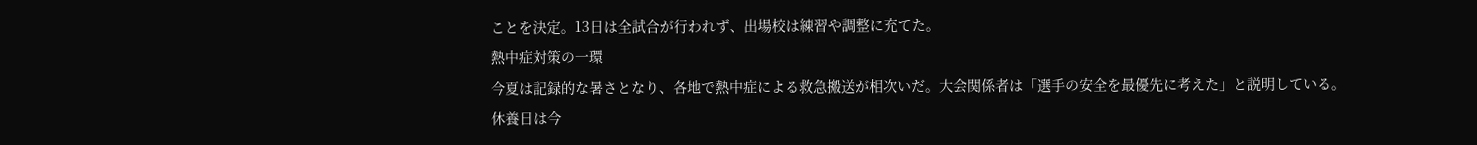ことを決定。13日は全試合が行われず、出場校は練習や調整に充てた。
熱中症対策の一環
今夏は記録的な暑さとなり、各地で熱中症による救急搬送が相次いだ。大会関係者は「選手の安全を最優先に考えた」と説明している。
休養日は今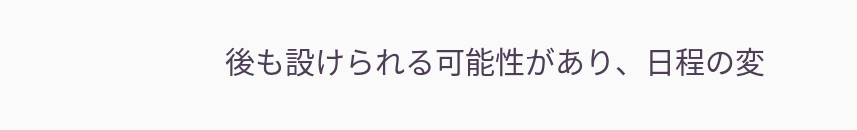後も設けられる可能性があり、日程の変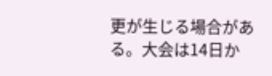更が生じる場合がある。大会は14日か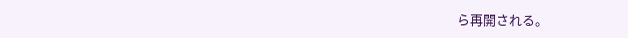ら再開される。